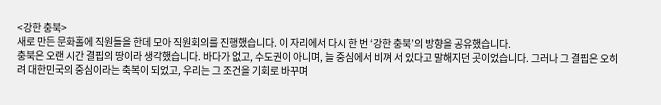<강한 충북>
새로 만든 문화홀에 직원들을 한데 모아 직원회의를 진행했습니다. 이 자리에서 다시 한 번 ‘강한 충북’의 방향을 공유했습니다.
충북은 오랜 시간 결핍의 땅이라 생각했습니다. 바다가 없고, 수도권이 아니며, 늘 중심에서 비껴 서 있다고 말해지던 곳이었습니다. 그러나 그 결핍은 오히려 대한민국의 중심이라는 축복이 되었고, 우리는 그 조건을 기회로 바꾸며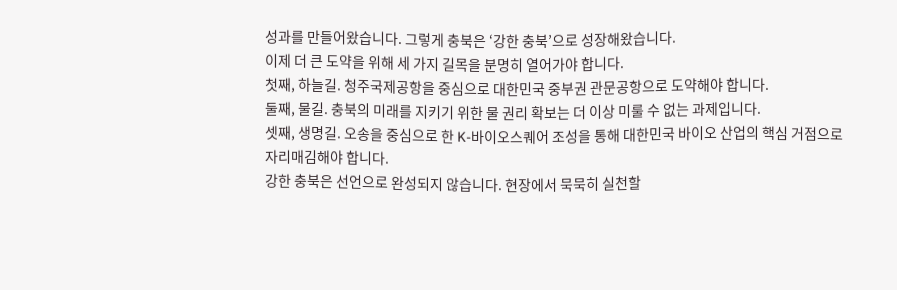성과를 만들어왔습니다. 그렇게 충북은 ‘강한 충북’으로 성장해왔습니다.
이제 더 큰 도약을 위해 세 가지 길목을 분명히 열어가야 합니다.
첫째, 하늘길. 청주국제공항을 중심으로 대한민국 중부권 관문공항으로 도약해야 합니다.
둘째, 물길. 충북의 미래를 지키기 위한 물 권리 확보는 더 이상 미룰 수 없는 과제입니다.
셋째, 생명길. 오송을 중심으로 한 K-바이오스퀘어 조성을 통해 대한민국 바이오 산업의 핵심 거점으로 자리매김해야 합니다.
강한 충북은 선언으로 완성되지 않습니다. 현장에서 묵묵히 실천할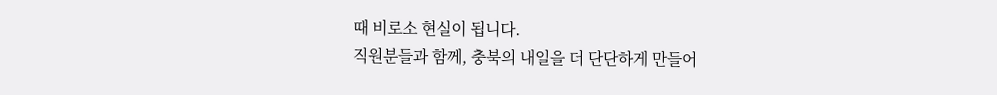때 비로소 현실이 됩니다.
직원분들과 함께, 충북의 내일을 더 단단하게 만들어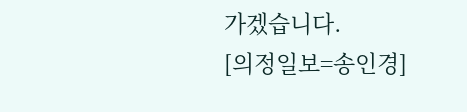가겠습니다.
[의정일보=송인경]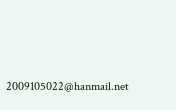2009105022@hanmail.net